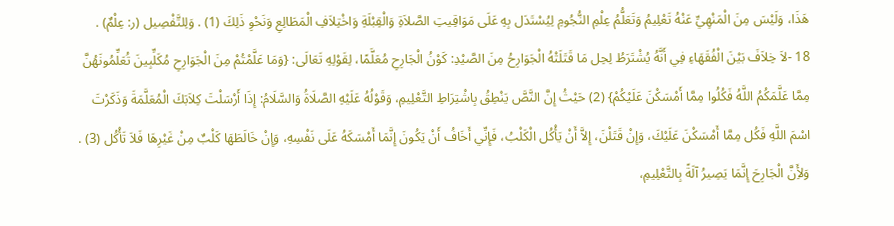هَذَا، وَلَيْسَ مِنَ الْمَنْهِيِّ عَنْهُ تَعْلِيمُ وَتَعَلُّمُ عِلْمِ النُّجُومِ لِيُسْتَدَل بِهِ عَلَى مَوَاقِيتِ الصَّلاَةِ وَالْقِبْلَةِ وَاخْتِلاَفِ الْمَطَالِعِ وَنَحْوِ ذَلِكَ (1) . وَلِلتَّفْصِيل (ر: عِلْمٌ) .
18 -لاَ خِلاَفَ بَيْنَ الْفُقَهَاءِ فِي أَنَّهُ يُشْتَرَطُ لِحِل مَا قَتَلَتْهُ الْجَوَارِحُ مِنَ الصَّيْدِ: كَوْنُ الْجَارِحِ مُعَلَّمًا، لِقَوْلِهِ تَعَالَى: {وَمَا عَلَّمْتُمْ مِنَ الْجَوَارِحِ مُكَلِّبِينَ تُعَلِّمُونَهُنَّ مِمَّا عَلَّمَكُمُ اللَّهُ فَكُلُوا مِمَّا أَمْسَكْنَ عَلَيْكُمْ} (2) حَيْثُ إِنَّ النَّصَّ يَنْطِقُ بِاشْتِرَاطِ التَّعْلِيمِ، وَقَوْلُهُ عَلَيْهِ الصَّلَاةُ وَالسَّلَامُ: إِذَا أَرْسَلْتَ كِلاَبَكَ الْمُعَلَّمَةَ وَذَكَرْتَ اسْمَ اللَّهِ فَكُل مِمَّا أَمْسَكْنَ عَلَيْكَ، وَإِنْ قَتَلْنَ، إِلاَّ أَنْ يَأْكُل الْكَلْبُ، فَإِنِّي أَخَافُ أَنْ يَكُونَ إِنَّمَا أَمْسَكَهُ عَلَى نَفْسِهِ، وَإِنْ خَالَطَهَا كَلْبٌ مِنْ غَيْرِهَا فَلاَ تَأْكُل (3) . وَلأَِنَّ الْجَارِحَ إِنَّمَا يَصِيرُ آلَةً بِالتَّعْلِيمِ،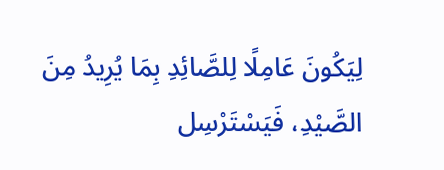لِيَكُونَ عَامِلًا لِلصَّائِدِ بِمَا يُرِيدُ مِنَ الصَّيْدِ، فَيَسْتَرْسِل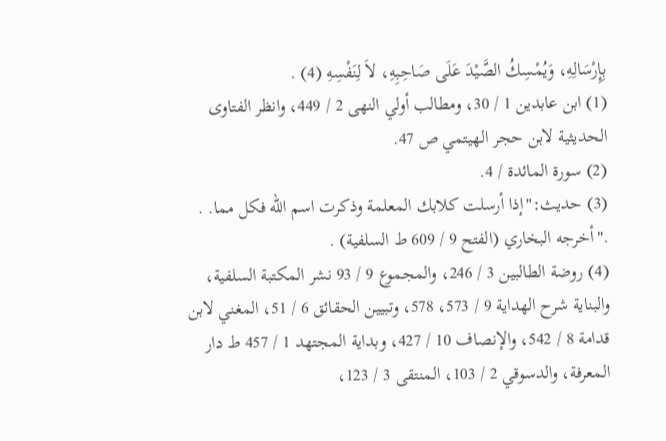بِإِرْسَالِهِ، وَيُمْسِكُ الصَّيْدَ عَلَى صَاحِبِهِ، لاَ لِنَفْسِهِ (4) .
(1) ابن عابدين 1 / 30، ومطالب أولي النهى 2 / 449، وانظر الفتاوى الحديثية لابن حجر الهيتمي ص 47.
(2) سورة المائدة / 4.
(3) حديث:"إذا أرسلت كلابك المعلمة وذكرت اسم الله فكل مما. . ."أخرجه البخاري (الفتح 9 / 609 ط السلفية) .
(4) روضة الطالبين 3 / 246، والمجموع 9 / 93 نشر المكتبة السلفية، والبناية شرح الهداية 9 / 573، 578، وتبيين الحقائق 6 / 51، المغني لابن قدامة 8 / 542، والإنصاف 10 / 427، وبداية المجتهد 1 / 457 ط دار المعرفة، والدسوقي 2 / 103، المنتقى 3 / 123،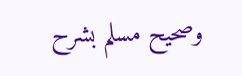وصحيح مسلم بشرح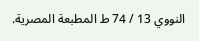النووي 13 / 74 ط المطبعة المصرية.